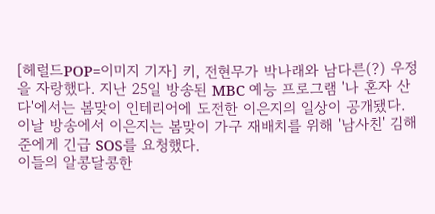[헤럴드POP=이미지 기자] 키, 전현무가 박나래와 남다른(?) 우정을 자랑했다. 지난 25일 방송된 MBC 예능 프로그램 '나 혼자 산다'에서는 봄맞이 인테리어에 도전한 이은지의 일상이 공개됐다.
이날 방송에서 이은지는 봄맞이 가구 재배치를 위해 '남사친' 김해준에게 긴급 SOS를 요청했다.
이들의 알콩달콩한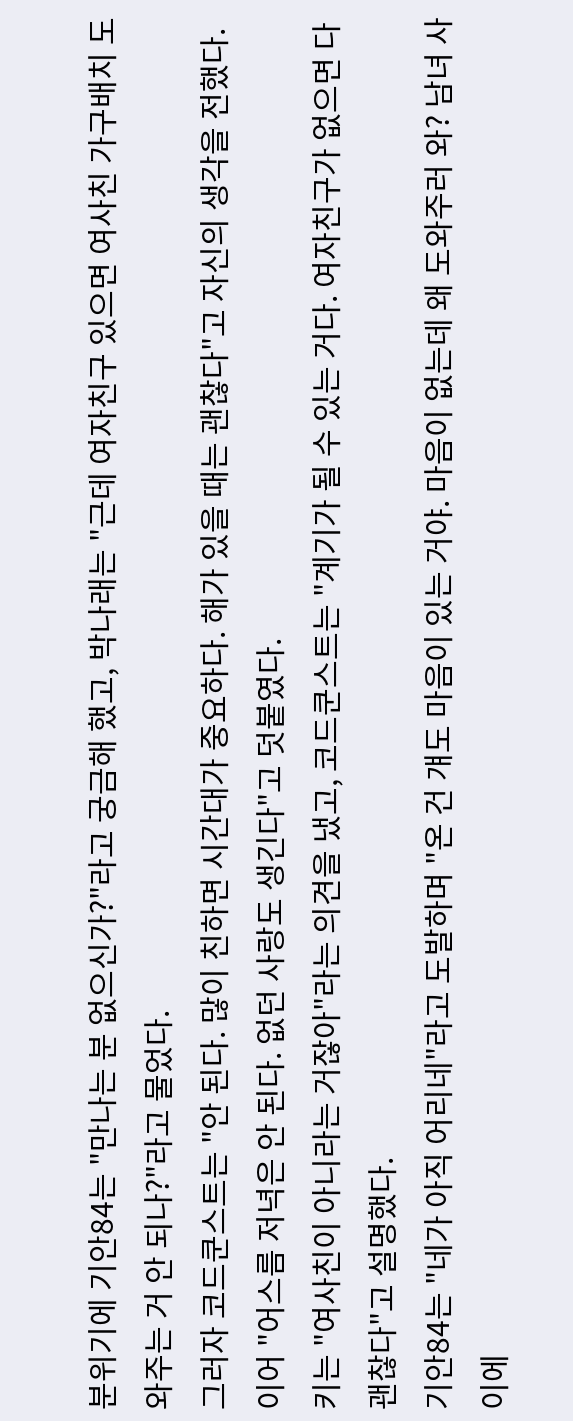분위기에 기안84는 "만나는 분 없으신가?"라고 궁금해 했고, 박나래는 "근데 여자친구 있으면 여사친 가구배치 도와주는 거 안 되나?"라고 물었다.
그러자 코드쿤스트는 "안 된다. 많이 친하면 시간대가 중요하다. 해가 있을 때는 괜찮다"고 자신의 생각을 전했다.
이어 "어스름 저녁은 안 된다. 없던 사랑도 생긴다"고 덧붙였다.
키는 "여사친이 아니라는 거잖아"라는 의견을 냈고, 코드쿤스트는 "계기가 될 수 있는 거다. 여자친구가 없으면 다 괜찮다"고 설명했다.
기안84는 "네가 아직 어리네"라고 도발하며 "온 건 걔도 마음이 있는 거야. 마음이 없는데 왜 도와주러 와? 남녀 사이에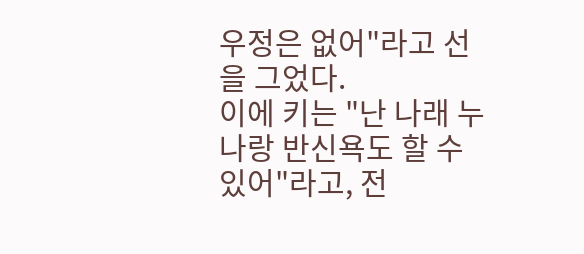우정은 없어"라고 선을 그었다.
이에 키는 "난 나래 누나랑 반신욕도 할 수 있어"라고, 전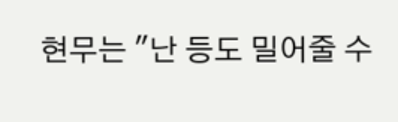현무는 "난 등도 밀어줄 수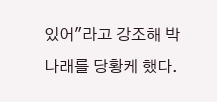있어"라고 강조해 박나래를 당황케 했다.